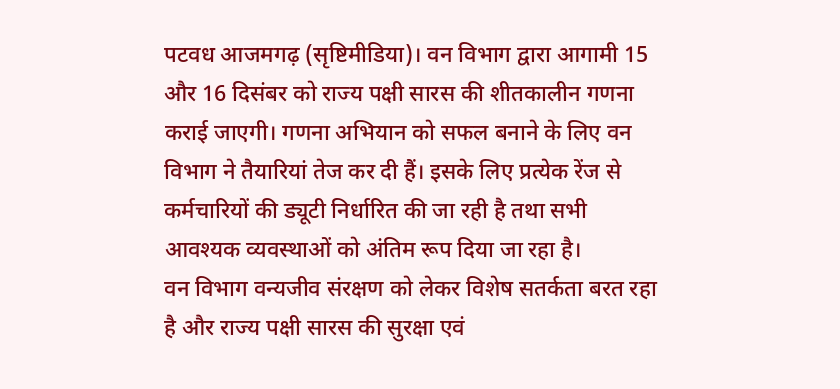पटवध आजमगढ़ (सृष्टिमीडिया)। वन विभाग द्वारा आगामी 15 और 16 दिसंबर को राज्य पक्षी सारस की शीतकालीन गणना कराई जाएगी। गणना अभियान को सफल बनाने के लिए वन विभाग ने तैयारियां तेज कर दी हैं। इसके लिए प्रत्येक रेंज से कर्मचारियों की ड्यूटी निर्धारित की जा रही है तथा सभी आवश्यक व्यवस्थाओं को अंतिम रूप दिया जा रहा है।
वन विभाग वन्यजीव संरक्षण को लेकर विशेष सतर्कता बरत रहा है और राज्य पक्षी सारस की सुरक्षा एवं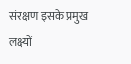संरक्षण इसके प्रमुख लक्ष्यों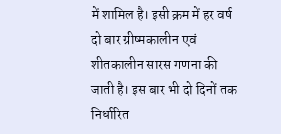में शामिल है। इसी क्रम में हर वर्ष दो बार ग्रीष्मकालीन एवं शीतकालीन सारस गणना की जाती है। इस बार भी दो दिनों तक निर्धारित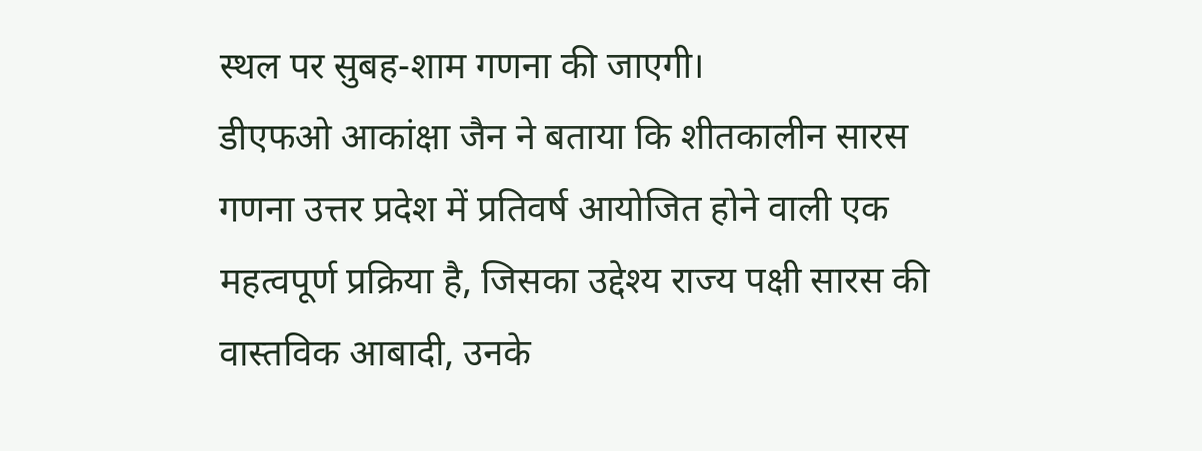स्थल पर सुबह-शाम गणना की जाएगी।
डीएफओ आकांक्षा जैन ने बताया कि शीतकालीन सारस गणना उत्तर प्रदेश में प्रतिवर्ष आयोजित होने वाली एक महत्वपूर्ण प्रक्रिया है, जिसका उद्देश्य राज्य पक्षी सारस की वास्तविक आबादी, उनके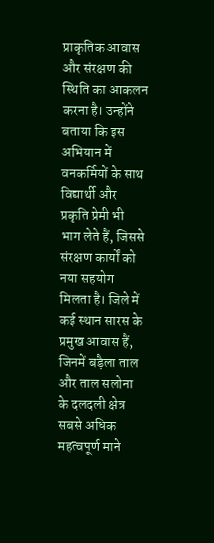प्राकृतिक आवास और संरक्षण की स्थिति का आकलन करना है। उन्होंने बताया कि इस अभियान में वनकर्मियों के साथ विद्यार्थी और प्रकृति प्रेमी भी भाग लेते हैं, जिससे संरक्षण कार्यों को नया सहयोग मिलता है। जिले में कई स्थान सारस के प्रमुख आवास हैं, जिनमें बड़ैला ताल और ताल सलोना के दलदली क्षेत्र सबसे अधिक महत्वपूर्ण माने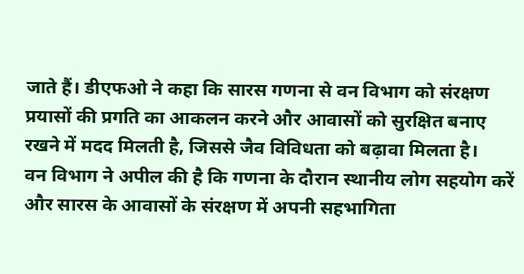जाते हैं। डीएफओ ने कहा कि सारस गणना से वन विभाग को संरक्षण प्रयासों की प्रगति का आकलन करने और आवासों को सुरक्षित बनाए रखने में मदद मिलती है, जिससे जैव विविधता को बढ़ावा मिलता है।
वन विभाग ने अपील की है कि गणना के दौरान स्थानीय लोग सहयोग करें और सारस के आवासों के संरक्षण में अपनी सहभागिता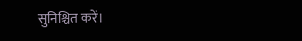सुनिश्चित करें।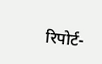रिपोर्ट-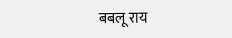बबलू राय